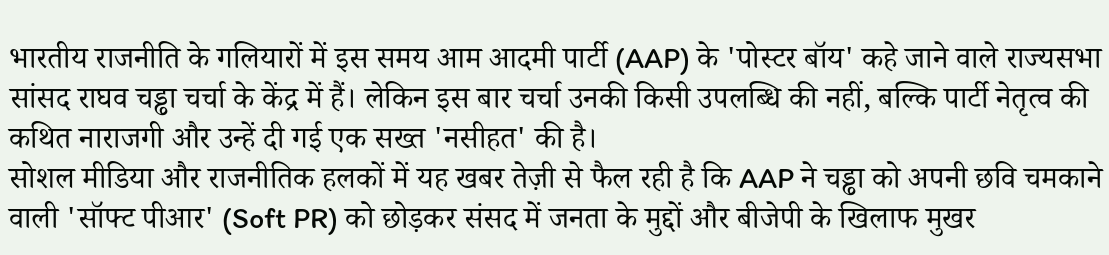भारतीय राजनीति के गलियारों में इस समय आम आदमी पार्टी (AAP) के 'पोस्टर बॉय' कहे जाने वाले राज्यसभा सांसद राघव चड्ढा चर्चा के केंद्र में हैं। लेकिन इस बार चर्चा उनकी किसी उपलब्धि की नहीं, बल्कि पार्टी नेतृत्व की कथित नाराजगी और उन्हें दी गई एक सख्त 'नसीहत' की है।
सोशल मीडिया और राजनीतिक हलकों में यह खबर तेज़ी से फैल रही है कि AAP ने चड्ढा को अपनी छवि चमकाने वाली 'सॉफ्ट पीआर' (Soft PR) को छोड़कर संसद में जनता के मुद्दों और बीजेपी के खिलाफ मुखर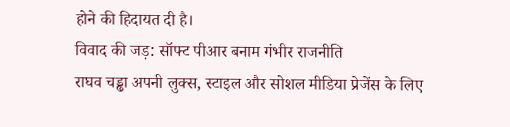होने की हिदायत दी है।
विवाद की जड़: सॉफ्ट पीआर बनाम गंभीर राजनीति
राघव चड्ढा अपनी लुक्स, स्टाइल और सोशल मीडिया प्रेजेंस के लिए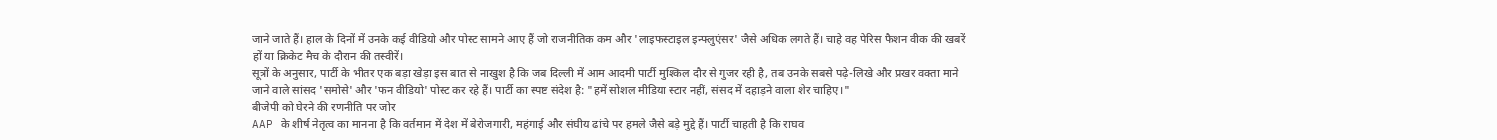जाने जाते हैं। हाल के दिनों में उनके कई वीडियो और पोस्ट सामने आए हैं जो राजनीतिक कम और 'लाइफस्टाइल इन्फ्लुएंसर' जैसे अधिक लगते हैं। चाहे वह पेरिस फैशन वीक की खबरें हों या क्रिकेट मैच के दौरान की तस्वीरें।
सूत्रों के अनुसार, पार्टी के भीतर एक बड़ा खेड़ा इस बात से नाखुश है कि जब दिल्ली में आम आदमी पार्टी मुश्किल दौर से गुजर रही है, तब उनके सबसे पढ़े-लिखे और प्रखर वक्ता माने जाने वाले सांसद 'समोसे' और 'फन वीडियो' पोस्ट कर रहे हैं। पार्टी का स्पष्ट संदेश है: "हमें सोशल मीडिया स्टार नहीं, संसद में दहाड़ने वाला शेर चाहिए।"
बीजेपी को घेरने की रणनीति पर जोर
AAP के शीर्ष नेतृत्व का मानना है कि वर्तमान में देश में बेरोजगारी, महंगाई और संघीय ढांचे पर हमले जैसे बड़े मुद्दे हैं। पार्टी चाहती है कि राघव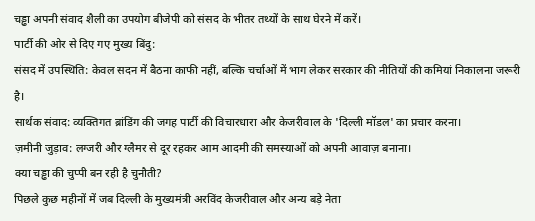चड्ढा अपनी संवाद शैली का उपयोग बीजेपी को संसद के भीतर तथ्यों के साथ घेरने में करें।
पार्टी की ओर से दिए गए मुख्य बिंदु:
संसद में उपस्थिति: केवल सदन में बैठना काफी नहीं, बल्कि चर्चाओं में भाग लेकर सरकार की नीतियों की कमियां निकालना जरूरी है।
सार्थक संवाद: व्यक्तिगत ब्रांडिंग की जगह पार्टी की विचारधारा और केजरीवाल के 'दिल्ली मॉडल' का प्रचार करना।
ज़मीनी जुड़ाव: लग्जरी और ग्लैमर से दूर रहकर आम आदमी की समस्याओं को अपनी आवाज़ बनाना।
क्या चड्ढा की चुप्पी बन रही है चुनौती?
पिछले कुछ महीनों में जब दिल्ली के मुख्यमंत्री अरविंद केजरीवाल और अन्य बड़े नेता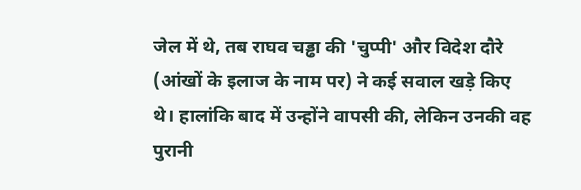जेल में थे, तब राघव चड्ढा की 'चुप्पी' और विदेश दौरे (आंखों के इलाज के नाम पर) ने कई सवाल खड़े किए थे। हालांकि बाद में उन्होंने वापसी की, लेकिन उनकी वह पुरानी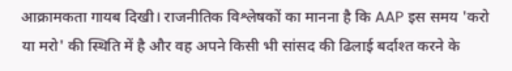आक्रामकता गायब दिखी। राजनीतिक विश्लेषकों का मानना है कि AAP इस समय 'करो या मरो' की स्थिति में है और वह अपने किसी भी सांसद की ढिलाई बर्दाश्त करने के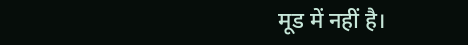मूड में नहीं है।